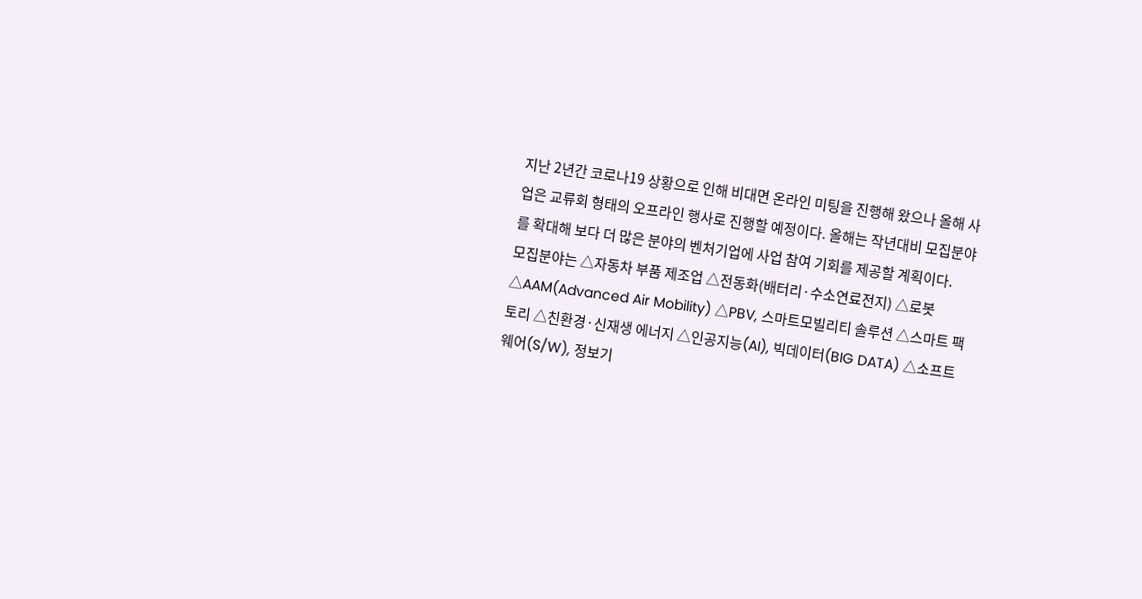지난 2년간 코로나19 상황으로 인해 비대면 온라인 미팅을 진행해 왔으나 올해 사업은 교류회 형태의 오프라인 행사로 진행할 예정이다. 올해는 작년대비 모집분야를 확대해 보다 더 많은 분야의 벤처기업에 사업 참여 기회를 제공할 계획이다.
모집분야는 △자동차 부품 제조업 △전동화(배터리·수소연료전지) △로봇 △AAM(Advanced Air Mobility) △PBV, 스마트모빌리티 솔루션 △스마트 팩토리 △친환경·신재생 에너지 △인공지능(AI), 빅데이터(BIG DATA) △소프트웨어(S/W), 정보기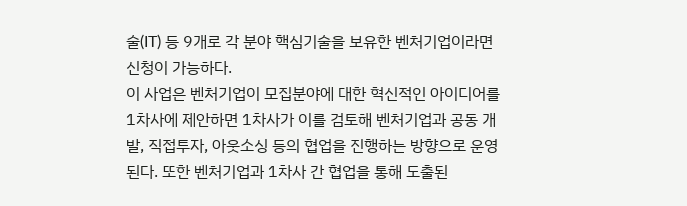술(IT) 등 9개로 각 분야 핵심기술을 보유한 벤처기업이라면 신청이 가능하다.
이 사업은 벤처기업이 모집분야에 대한 혁신적인 아이디어를 1차사에 제안하면 1차사가 이를 검토해 벤처기업과 공동 개발, 직접투자, 아웃소싱 등의 협업을 진행하는 방향으로 운영된다. 또한 벤처기업과 1차사 간 협업을 통해 도출된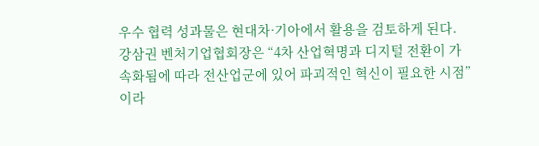우수 협력 성과물은 현대차·기아에서 활용을 검토하게 된다.
강삼권 벤처기업협회장은 “4차 산업혁명과 디지털 전환이 가속화됨에 따라 전산업군에 있어 파괴적인 혁신이 필요한 시점”이라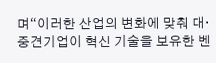며“이러한 산업의 변화에 맞춰 대·중견기업이 혁신 기술을 보유한 벤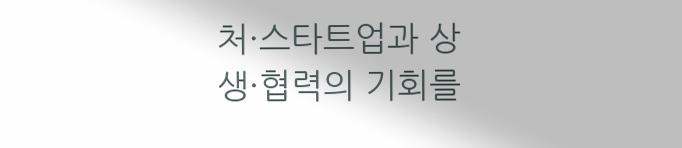처·스타트업과 상생·협력의 기회를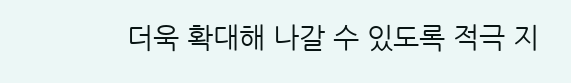더욱 확대해 나갈 수 있도록 적극 지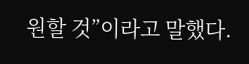원할 것”이라고 말했다.